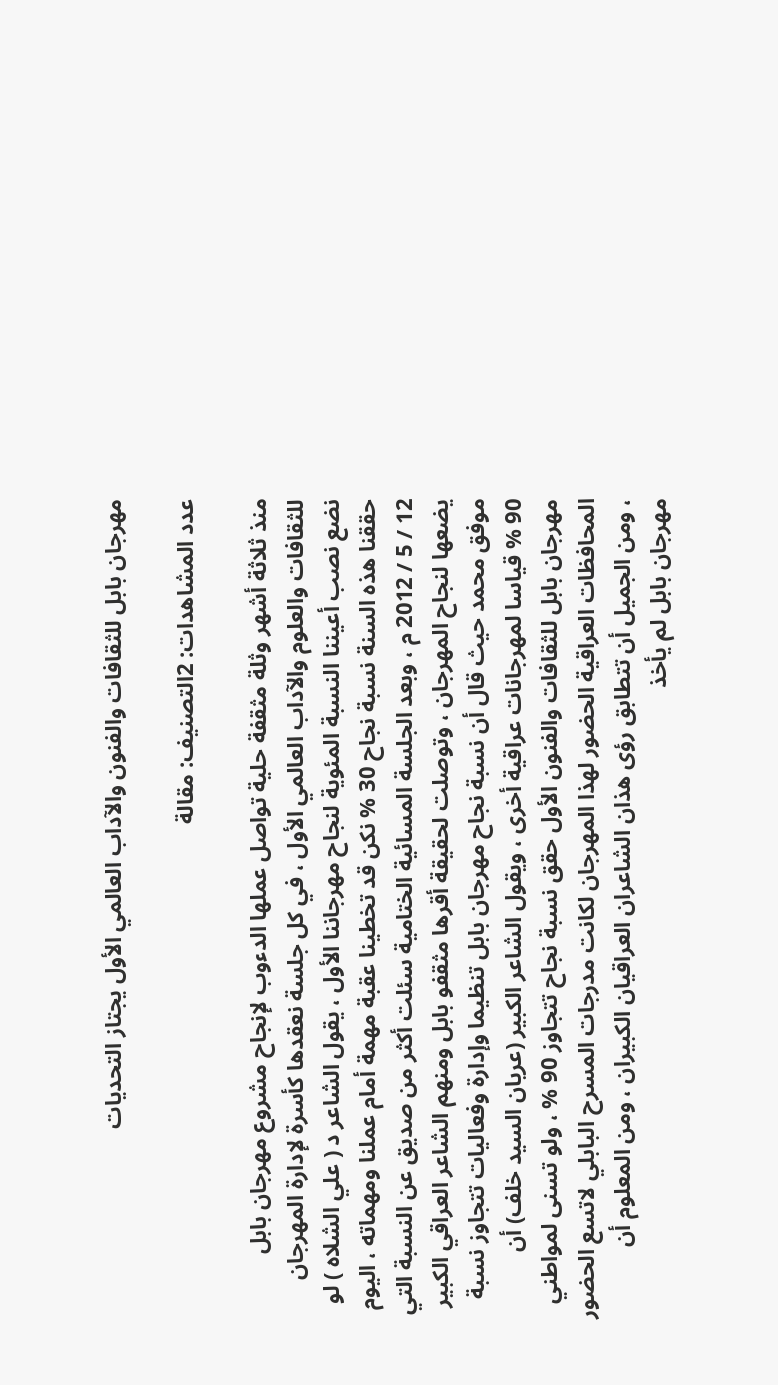مهرجان بابل للثقافات والفنون والآداب العالمي الأول يجتاز التحديات

عدد المشاهدات: 2التصنيف: مقالة

منذ ثلاثة أشهر وثلة مثقفة حلية تواصل عملها الدءوب لإنجاح مشروع مهرجان بابل للثقافات والعلوم والآداب العالمي الأول ، في كل جلسة نعقدها كأسرة لإدارة المهرجان نضع نصب أعيننا النسبة المئوية لنجاح مهرجاننا الأول ، يقول الشاعر د ( علي الشلاه ) لو حققنا هذه السنة نسبة نجاح 30 % نكن قد تخطينا عقبة مهمة أمام عملنا ومهماته ، اليوم 12 / 5 / 2012 م ، وبعد الجلسة المسائية الختامية سئلت أكثر من صديق عن النسبة التي يضعها لنجاح المهرجان ، وتوصلت لحقيقة أقرها مثقفو بابل ومنهم الشاعر العراقي الكبير موفق محمد حيث قال أن نسبة نجاح مهرجان بابل تنظيما وإدارة وفعاليات تتجاوز نسبة 90 % قياسا لمهرجانات عراقية أخرى ، ويقول الشاعر الكبير (عريان السيد خلف) أن مهرجان بابل للثقافات والفنون الأول حقق نسبة نجاح تتجاوز 90 % ، ولو تسنى لمواطني المحافظات العراقية الحضور لهذا المهرجان لكانت مدرجات المسرح البابلي لاتسع الحضور ، ومن الجميل أن تتطابق رؤى هذان الشاعران العراقيان الكبيران ، ومن المعلوم أن مهرجان بابل لم يأخذ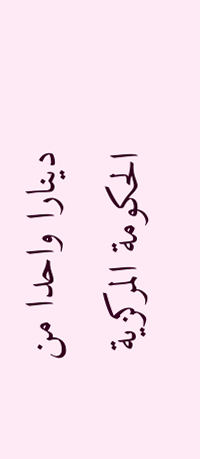دينارا واحدا من الحكومة المركزية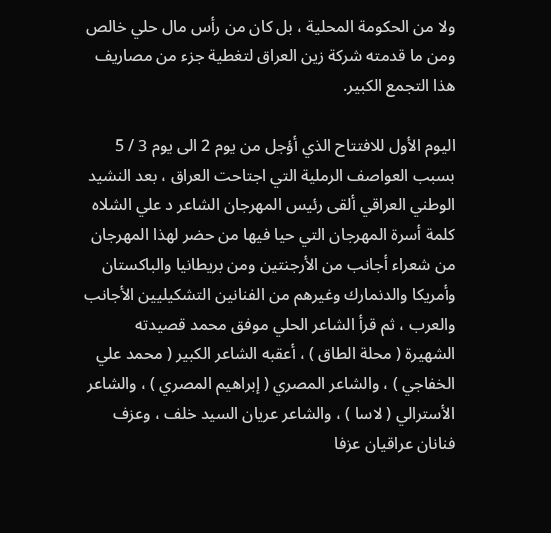ولا من الحكومة المحلية ، بل كان من رأس مال حلي خالص ومن ما قدمته شركة زين العراق لتغطية جزء من مصاريف هذا التجمع الكبير.

اليوم الأول للافتتاح الذي أؤجل من يوم 2 الى يوم 3 / 5 بسبب العواصف الرملية التي اجتاحت العراق ، بعد النشيد الوطني العراقي ألقى رئيس المهرجان الشاعر د علي الشلاه كلمة أسرة المهرجان التي حيا فيها من حضر لهذا المهرجان من شعراء أجانب من الأرجنتين ومن بريطانيا والباكستان وأمريكا والدنمارك وغيرهم من الفنانين التشكيليين الأجانب والعرب ، ثم قرأ الشاعر الحلي موفق محمد قصيدته الشهيرة ( محلة الطاق ) ، أعقبه الشاعر الكبير ( محمد علي الخفاجي ) ، والشاعر المصري ( إبراهيم المصري ) ، والشاعر الأسترالي ( لاسا ) ، والشاعر عريان السيد خلف ، وعزف فنانان عراقيان عزفا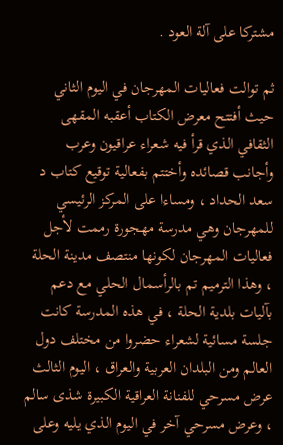مشتركا على آلة العود .

ثم توالت فعاليات المهرجان في اليوم الثاني حيث أفتتح معرض الكتاب أعقبه المقهى الثقافي الذي قرأ فيه شعراء عراقيون وعرب وأجانب قصائده وأختتم بفعالية توقيع كتاب د سعد الحداد ، ومساءا على المركز الرئيسي للمهرجان وهي مدرسة مهجورة رممت لأجل فعاليات المهرجان لكونها منتصف مدينة الحلة ، وهذا الترميم تم بالرأسمال الحلي مع دعم بآليات بلدية الحلة ، في هذه المدرسة كانت جلسة مسائية لشعراء حضروا من مختلف دول العالم ومن البلدان العربية والعراق ، اليوم الثالث عرض مسرحي للفنانة العراقية الكبيرة شذى سالم ، وعرض مسرحي آخر في اليوم الذي يليه وعلى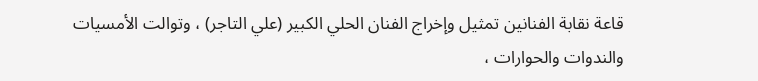قاعة نقابة الفنانين تمثيل وإخراج الفنان الحلي الكبير (علي التاجر) ، وتوالت الأمسيات والندوات والحوارات ،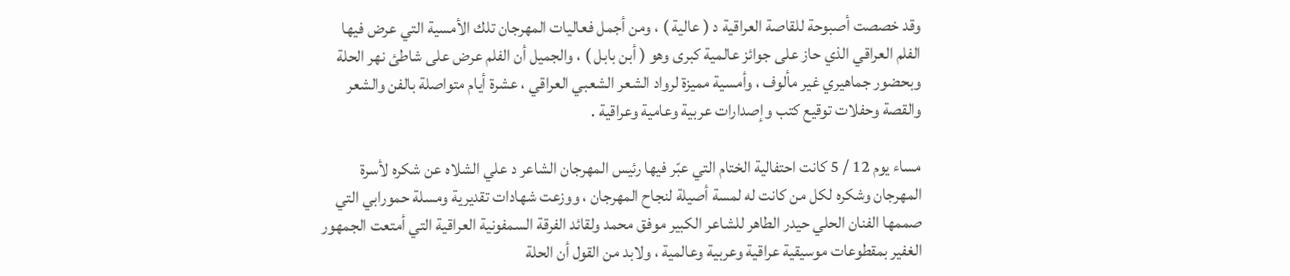وقد خصصت أصبوحة للقاصة العراقية د ( عالية ) ، ومن أجمل فعاليات المهرجان تلك الأمسية التي عرض فيها الفلم العراقي الذي حاز على جوائز عالمية كبرى وهو ( أبن بابل ) ، والجميل أن الفلم عرض على شاطئ نهر الحلة وبحضور جماهيري غير مألوف ، وأمسية مميزة لرواد الشعر الشعبي العراقي ، عشرة أيام متواصلة بالفن والشعر والقصة وحفلات توقيع كتب وإصدارات عربية وعامية وعراقية .

مساء يوم 12 / 5 كانت احتفالية الختام التي عبّر فيها رئيس المهرجان الشاعر د علي الشلاه عن شكره لأسرة المهرجان وشكره لكل من كانت له لمسة أصيلة لنجاح المهرجان ، ووزعت شهادات تقديرية ومسلة حمورابي التي صممها الفنان الحلي حيدر الطاهر للشاعر الكبير موفق محمد ولقائد الفرقة السمفونية العراقية التي أمتعت الجمهور الغفير بمقطوعات موسيقية عراقية وعربية وعالمية ، ولابد من القول أن الحلة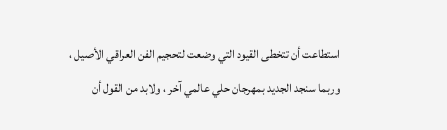استطاعت أن تتخطى القيود التي وضعت لتحجيم الفن العراقي الأصيل ، وربما سنجد الجديد بمهرجان حلي عالمي آخر ، ولابد من القول أن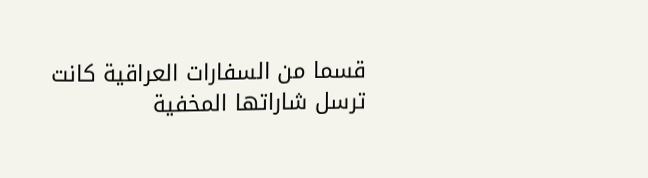قسما من السفارات العراقية كانت ترسل شاراتها المخفية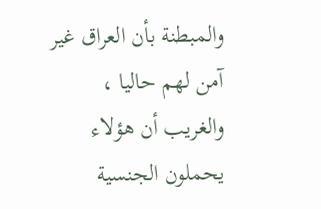والمبطنة بأن العراق غير آمن لهم حاليا ، والغريب أن هؤلاء يحملون الجنسية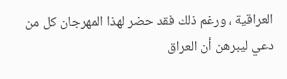العراقية ، ورغم ذلك فقد حضر لهذا المهرجان كل من دعي ليبرهن أن العراق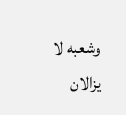وشعبه لا يزالان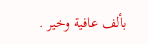بألف عافية وخير .